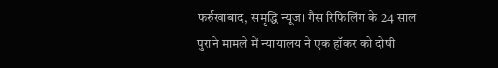फर्रुखाबाद, समृद्धि न्यूज। गैस रिफिलिंग के 24 साल पुराने मामले में न्यायालय ने एक हॉकर को दोषी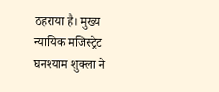ठहराया है। मुख्य न्यायिक मजिस्ट्रेट घनश्याम शुक्ला ने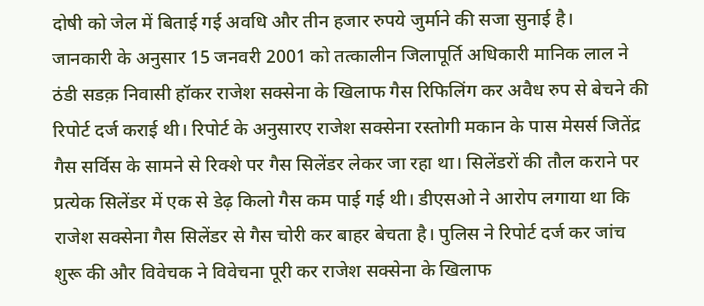दोषी को जेल में बिताई गई अवधि और तीन हजार रुपये जुर्माने की सजा सुनाई है।
जानकारी के अनुसार 15 जनवरी 2001 को तत्कालीन जिलापूर्ति अधिकारी मानिक लाल ने ठंडी सडक़ निवासी हॉकर राजेश सक्सेना के खिलाफ गैस रिफिलिंग कर अवैध रुप से बेचने की रिपोर्ट दर्ज कराई थी। रिपोर्ट के अनुसारए राजेश सक्सेना रस्तोगी मकान के पास मेसर्स जितेंद्र गैस सर्विस के सामने से रिक्शे पर गैस सिलेंडर लेकर जा रहा था। सिलेंडरों की तौल कराने पर प्रत्येक सिलेंडर में एक से डेढ़ किलो गैस कम पाई गई थी। डीएसओ ने आरोप लगाया था कि राजेश सक्सेना गैस सिलेंडर से गैस चोरी कर बाहर बेचता है। पुलिस ने रिपोर्ट दर्ज कर जांच शुरू की और विवेचक ने विवेचना पूरी कर राजेश सक्सेना के खिलाफ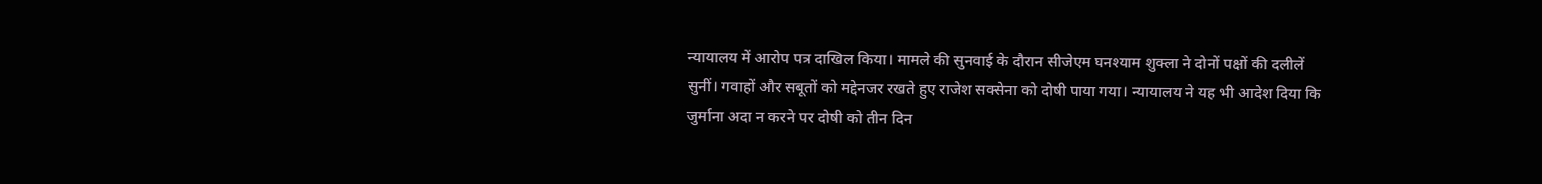न्यायालय में आरोप पत्र दाखिल किया। मामले की सुनवाई के दौरान सीजेएम घनश्याम शुक्ला ने दोनों पक्षों की दलीलें सुनीं। गवाहों और सबूतों को मद्देनजर रखते हुए राजेश सक्सेना को दोषी पाया गया। न्यायालय ने यह भी आदेश दिया कि जुर्माना अदा न करने पर दोषी को तीन दिन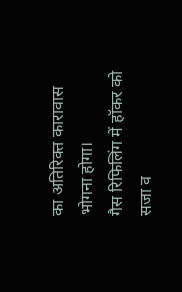का अतिरिक्त कारावास भोगना होगा।
गैस रिफिलिंग में हॉकर को सजा व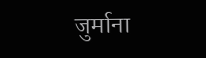जुर्माना